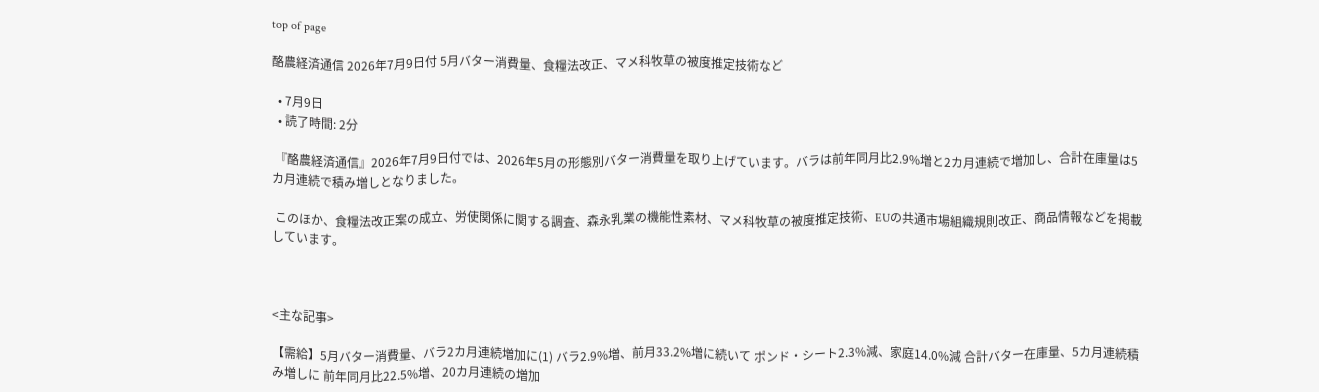top of page

酪農経済通信 2026年7月9日付 5月バター消費量、食糧法改正、マメ科牧草の被度推定技術など

  • 7月9日
  • 読了時間: 2分

 『酪農経済通信』2026年7月9日付では、2026年5月の形態別バター消費量を取り上げています。バラは前年同月比2.9%増と2カ月連続で増加し、合計在庫量は5カ月連続で積み増しとなりました。

 このほか、食糧法改正案の成立、労使関係に関する調査、森永乳業の機能性素材、マメ科牧草の被度推定技術、EUの共通市場組織規則改正、商品情報などを掲載しています。



<主な記事>

【需給】5月バター消費量、バラ2カ月連続増加に(1) バラ2.9%増、前月33.2%増に続いて ポンド・シート2.3%減、家庭14.0%減 合計バター在庫量、5カ月連続積み増しに 前年同月比22.5%増、20カ月連続の増加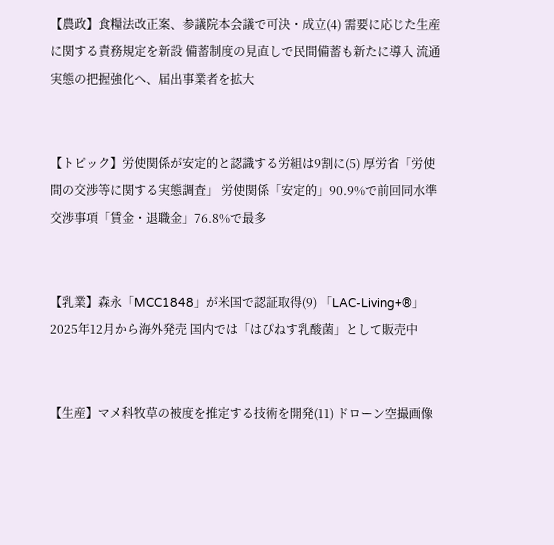【農政】食糧法改正案、参議院本会議で可決・成立(4) 需要に応じた生産に関する責務規定を新設 備蓄制度の見直しで民間備蓄も新たに導入 流通実態の把握強化へ、届出事業者を拡大


【トピック】労使関係が安定的と認識する労組は9割に(5) 厚労省「労使間の交渉等に関する実態調査」 労使関係「安定的」90.9%で前回同水準 交渉事項「賃金・退職金」76.8%で最多


【乳業】森永「MCC1848」が米国で認証取得(9) 「LAC-Living+®」2025年12月から海外発売 国内では「はぴねす乳酸菌」として販売中


【生産】マメ科牧草の被度を推定する技術を開発(11) ドローン空撮画像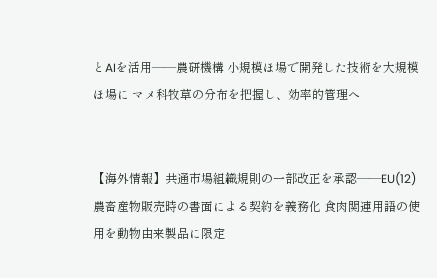とAIを活用――農研機構 小規模ほ場で開発した技術を大規模ほ場に マメ科牧草の分布を把握し、効率的管理へ


【海外情報】共通市場組織規則の一部改正を承認――EU(12) 農畜産物販売時の書面による契約を義務化 食肉関連用語の使用を動物由来製品に限定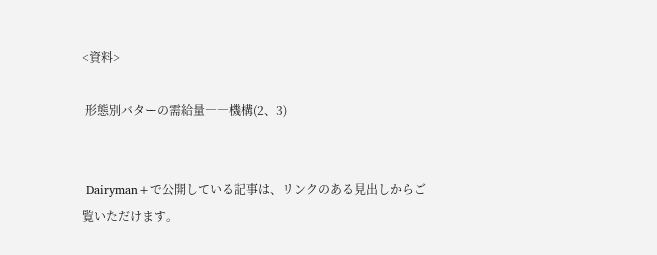<資料>

 形態別バターの需給量――機構(2、3)


 Dairyman+で公開している記事は、リンクのある見出しからご覧いただけます。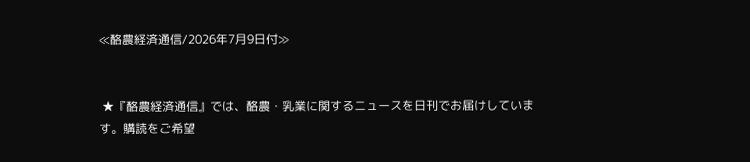≪酪農経済通信/2026年7月9日付≫


 ★『酪農経済通信』では、酪農・乳業に関するニュースを日刊でお届けしています。購読をご希望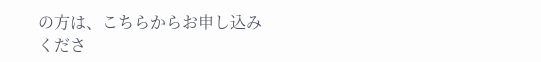の方は、こちらからお申し込みくださ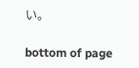い。

bottom of page